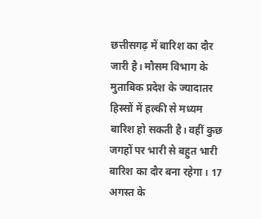छत्तीसगढ़ में बारिश का दौर जारी है। मौसम विभाग के मुताबिक प्रदेश के ज्यादातर हिस्सों में हल्की से मध्यम बारिश हो सकती है। वहीं कुछ जगहों पर भारी से बहुत भारी बारिश का दौर बना रहेगा। 17 अगस्त के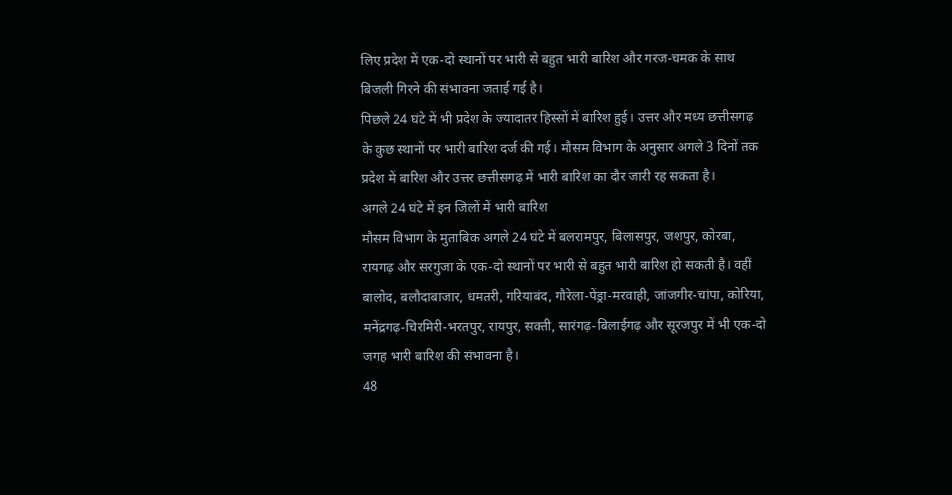लिए प्रदेश में एक-दो स्थानों पर भारी से बहुत भारी बारिश और गरज-चमक के साथ बिजली गिरने की संभावना जताई गई है।
पिछले 24 घंटे में भी प्रदेश के ज्यादातर हिस्सों में बारिश हुई। उत्तर और मध्य छत्तीसगढ़ के कुछ स्थानों पर भारी बारिश दर्ज की गई। मौसम विभाग के अनुसार अगले 3 दिनों तक प्रदेश में बारिश और उत्तर छत्तीसगढ़ में भारी बारिश का दौर जारी रह सकता है।
अगले 24 घंटे में इन जिलों में भारी बारिश
मौसम विभाग के मुताबिक अगले 24 घंटे में बलरामपुर, बिलासपुर, जशपुर, कोरबा, रायगढ़ और सरगुजा के एक-दो स्थानों पर भारी से बहुत भारी बारिश हो सकती है। वहीं बालोद, बलौदाबाजार, धमतरी, गरियाबंद, गौरेला-पेंड्रा-मरवाही, जांजगीर-चांपा, कोरिया, मनेंद्रगढ़-चिरमिरी-भरतपुर, रायपुर, सक्ती, सारंगढ़-बिलाईगढ़ और सूरजपुर में भी एक-दो जगह भारी बारिश की संभावना है।
48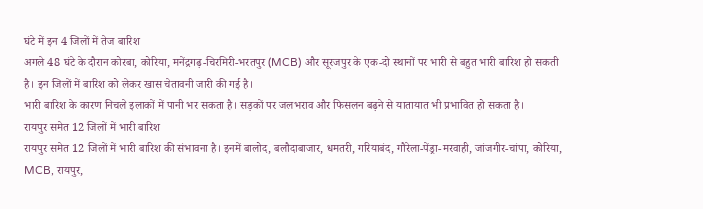घंटे में इन 4 जिलों में तेज बारिश
अगले 48 घंटे के दौरान कोरबा, कोरिया, मनेंद्रगढ़-चिरमिरी-भरतपुर (MCB) और सूरजपुर के एक-दो स्थानों पर भारी से बहुत भारी बारिश हो सकती है। इन जिलों में बारिश को लेकर खास चेतावनी जारी की गई है।
भारी बारिश के कारण निचले इलाकों में पानी भर सकता है। सड़कों पर जलभराव और फिसलन बढ़ने से यातायात भी प्रभावित हो सकता है।
रायपुर समेत 12 जिलों में भारी बारिश
रायपुर समेत 12 जिलों में भारी बारिश की संभावना है। इनमें बालोद, बलौदाबाजार, धमतरी, गरियाबंद, गौरेला-पेंड्रा-मरवाही, जांजगीर-चांपा, कोरिया, MCB, रायपुर,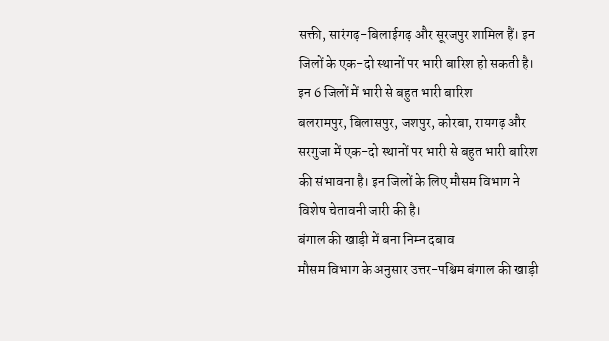सक्ती, सारंगढ़-बिलाईगढ़ और सूरजपुर शामिल हैं। इन जिलों के एक-दो स्थानों पर भारी बारिश हो सकती है।
इन 6 जिलों में भारी से बहुत भारी बारिश
बलरामपुर, बिलासपुर, जशपुर, कोरबा, रायगढ़ और सरगुजा में एक-दो स्थानों पर भारी से बहुत भारी बारिश की संभावना है। इन जिलों के लिए मौसम विभाग ने विशेष चेतावनी जारी की है।
बंगाल की खाड़ी में बना निम्न दबाव
मौसम विभाग के अनुसार उत्तर-पश्चिम बंगाल की खाड़ी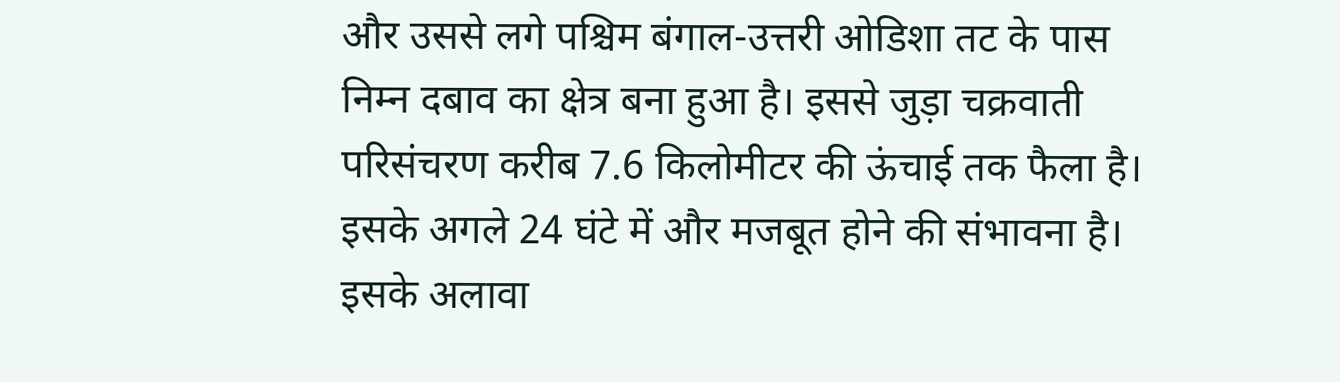और उससे लगे पश्चिम बंगाल-उत्तरी ओडिशा तट के पास निम्न दबाव का क्षेत्र बना हुआ है। इससे जुड़ा चक्रवाती परिसंचरण करीब 7.6 किलोमीटर की ऊंचाई तक फैला है। इसके अगले 24 घंटे में और मजबूत होने की संभावना है।
इसके अलावा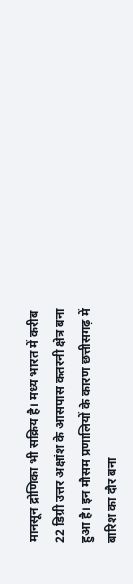मानसून द्रोणिका भी सक्रिय है। मध्य भारत में करीब 22 डिग्री उत्तर अक्षांश के आसपास कतरनी क्षेत्र बना हुआ है। इन मौसम प्रणालियों के कारण छत्तीसगढ़ में बारिश का दौर बना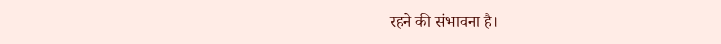रहने की संभावना है।